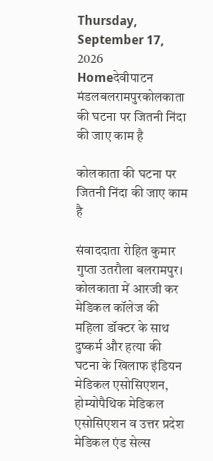Thursday, September 17, 2026
Homeदेवीपाटन मंडलबलरामपुरकोलकाता की घटना पर जितनी निंदा की जाए काम है

कोलकाता की घटना पर जितनी निंदा की जाए काम है

संवाददाता रोहित कुमार गुप्ता उतरौला बलरामपुर। कोलकाता में आरजी कर मेडिकल कॉलेज की महिला डॉक्टर के साथ दुष्कर्म और हत्या की घटना के खिलाफ इंडियन मेडिकल एसोसिएशन, होम्योपैथिक मेडिकल एसोसिएशन व उत्तर प्रदेश मेडिकल एंड सेल्स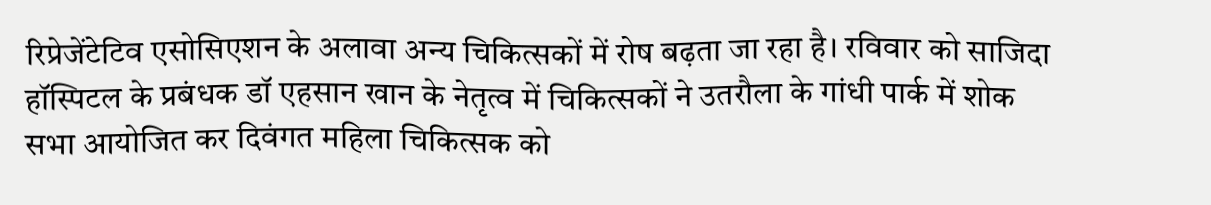रिप्रेजेंटेटिव एसोसिएशन के अलावा अन्य चिकित्सकों में रोष बढ़ता जा रहा है। रविवार को साजिदा हॉस्पिटल के प्रबंधक डॉ एहसान खान के नेतृत्व में चिकित्सकों ने उतरौला के गांधी पार्क में शोक सभा आयोजित कर दिवंगत महिला चिकित्सक को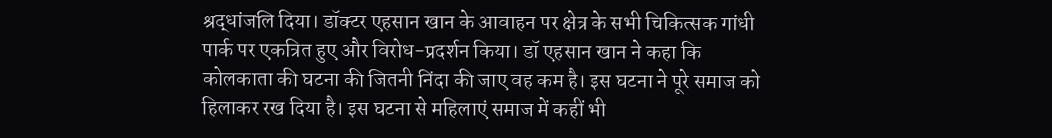श्रद्धांजलि दिया। डॉक्टर एहसान खान के आवाहन पर क्षेत्र के सभी चिकित्सक गांधी पार्क पर एकत्रित हुए और विरोध-प्रदर्शन किया। डॉ एहसान खान ने कहा कि कोलकाता की घटना की जितनी निंदा की जाए वह कम है। इस घटना ने पूरे समाज को हिलाकर रख दिया है। इस घटना से महिलाएं समाज में कहीं भी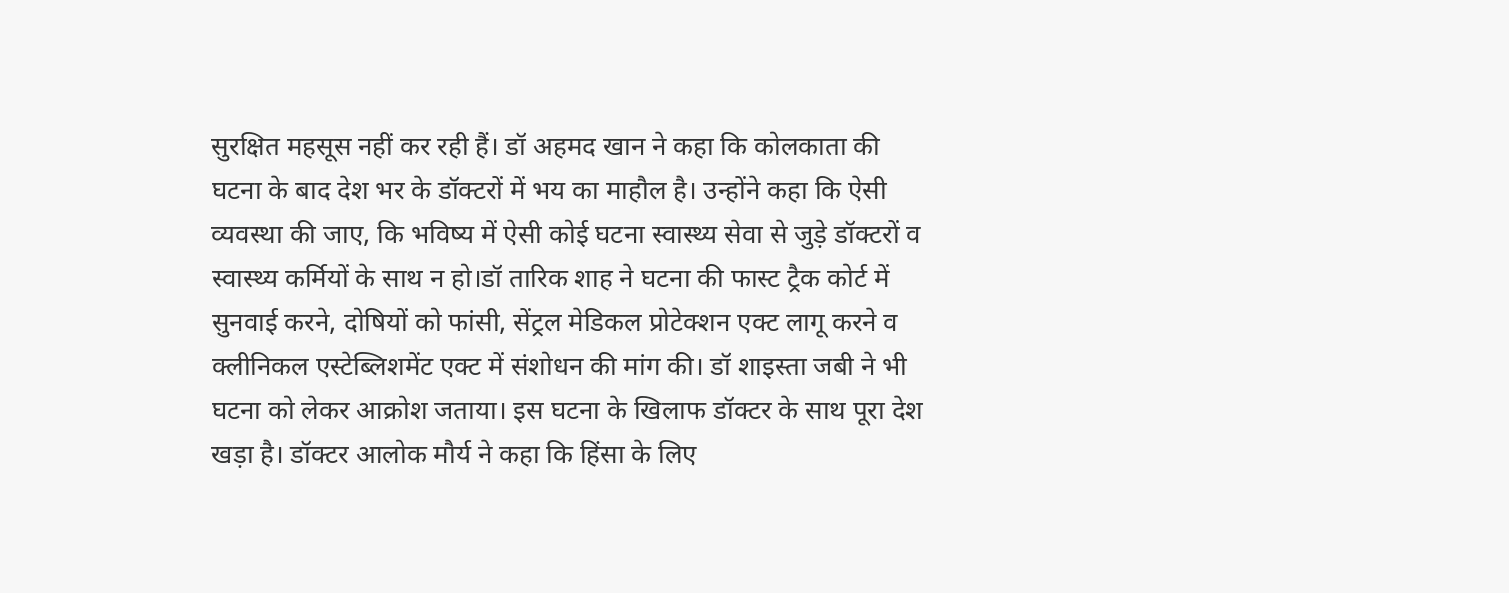सुरक्षित महसूस नहीं कर रही हैं। डॉ अहमद खान ने कहा कि कोलकाता की घटना के बाद देश भर के डॉक्टरों में भय का माहौल है। उन्होंने कहा कि ऐसी व्यवस्था की जाए, कि भविष्य में ऐसी कोई घटना स्वास्थ्य सेवा से जुड़े डॉक्टरों व स्वास्थ्य कर्मियों के साथ न हो।डॉ तारिक शाह ने घटना की फास्ट ट्रैक कोर्ट में सुनवाई करने, दोषियों को फांसी, सेंट्रल मेडिकल प्रोटेक्शन एक्ट लागू करने व क्लीनिकल एस्टेब्लिशमेंट एक्ट में संशोधन की मांग की। डॉ शाइस्ता जबी ने भी घटना को लेकर आक्रोश जताया। इस घटना के खिलाफ डॉक्टर के साथ पूरा देश खड़ा है। डॉक्टर आलोक मौर्य ने कहा कि हिंसा के लिए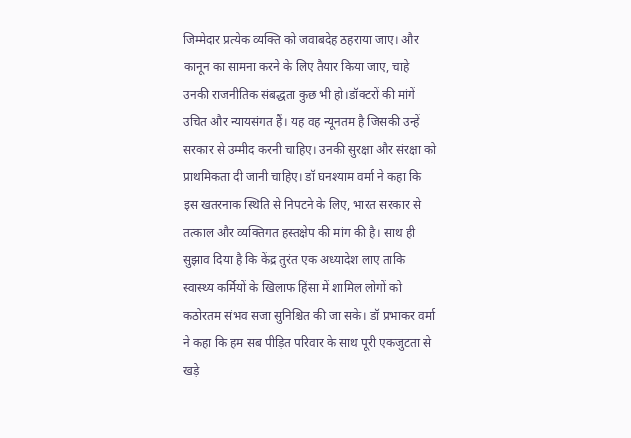जिम्मेदार प्रत्येक व्यक्ति को जवाबदेह ठहराया जाए। और कानून का सामना करने के लिए तैयार किया जाए, चाहे उनकी राजनीतिक संबद्धता कुछ भी हो।डॉक्टरों की मांगें उचित और न्यायसंगत हैं। यह वह न्यूनतम है जिसकी उन्हें सरकार से उम्मीद करनी चाहिए। उनकी सुरक्षा और संरक्षा को प्राथमिकता दी जानी चाहिए। डॉ घनश्याम वर्मा ने कहा कि इस खतरनाक स्थिति से निपटने के लिए, भारत सरकार से तत्काल और व्यक्तिगत हस्तक्षेप की मांग की है। साथ ही सुझाव दिया है कि केंद्र तुरंत एक अध्यादेश लाए ताकि स्वास्थ्य कर्मियों के खिलाफ हिंसा में शामिल लोगों को कठोरतम संभव सजा सुनिश्चित की जा सके। डॉ प्रभाकर वर्मा ने कहा कि हम सब पीड़ित परिवार के साथ पूरी एकजुटता से खड़े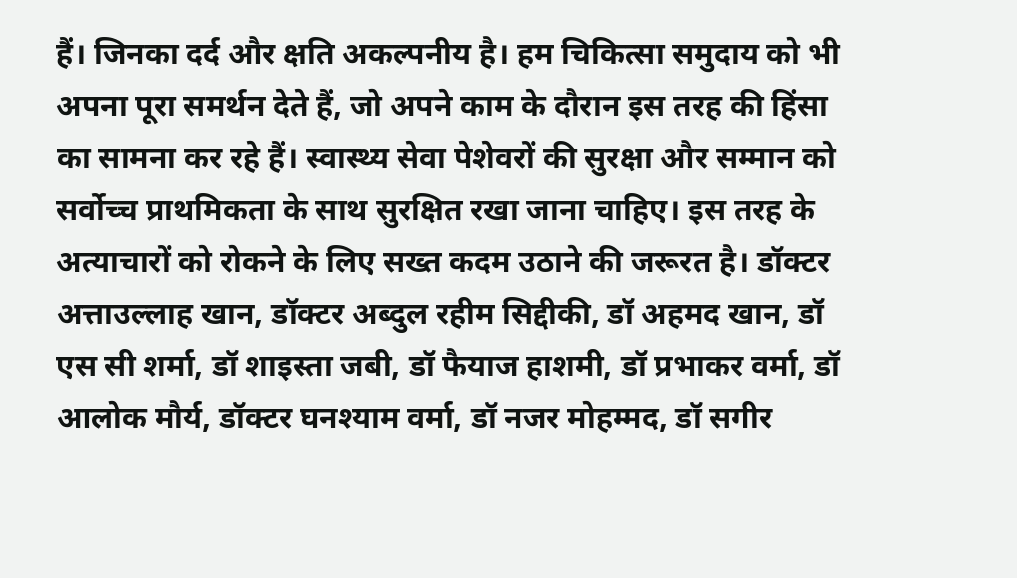हैं। जिनका दर्द और क्षति अकल्पनीय है। हम चिकित्सा समुदाय को भी अपना पूरा समर्थन देते हैं, जो अपने काम के दौरान इस तरह की हिंसा का सामना कर रहे हैं। स्वास्थ्य सेवा पेशेवरों की सुरक्षा और सम्मान को सर्वोच्च प्राथमिकता के साथ सुरक्षित रखा जाना चाहिए। इस तरह के अत्याचारों को रोकने के लिए सख्त कदम उठाने की जरूरत है। डॉक्टर अत्ताउल्लाह खान, डॉक्टर अब्दुल रहीम सिद्दीकी, डॉ अहमद खान, डॉ एस सी शर्मा, डॉ शाइस्ता जबी, डॉ फैयाज हाशमी, डॉ प्रभाकर वर्मा, डॉ आलोक मौर्य, डॉक्टर घनश्याम वर्मा, डॉ नजर मोहम्मद, डॉ सगीर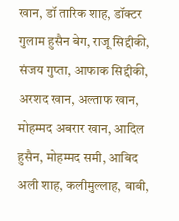खान, डॉ तारिक शाह, डॉक्टर गुलाम हुसैन बेग, राजू सिद्दीकी, संजय गुप्ता, आफाक सिद्दीकी, अरशद खान, अल्ताफ खान, मोहम्मद अबरार खान, आदिल हुसैन, मोहम्मद समी, आबिद अली शाह, कलीमुल्लाह, बाबी,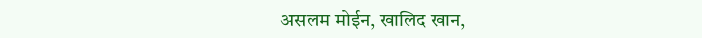असलम मोईन, खालिद खान,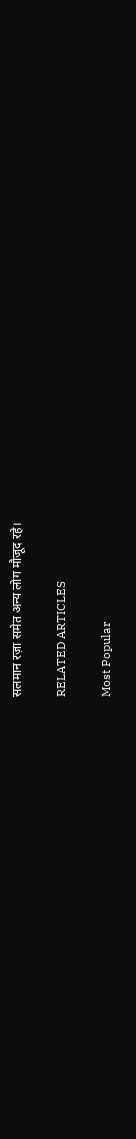सलमान रज़ा समेत अन्य लोग मौजूद रहे।

RELATED ARTICLES

Most Popular